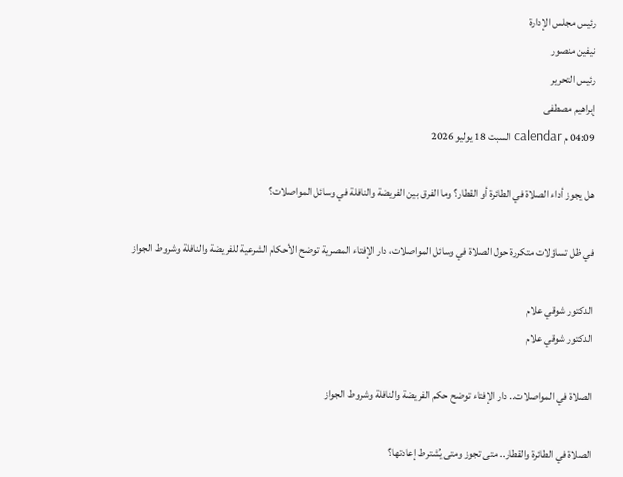رئيس مجلس الإدارة
نيفين منصور
رئيس التحرير
إبراهيم مصطفى
04:09 م calendar السبت 18 يوليو 2026

هل يجوز أداء الصلاة في الطائرة أو القطار؟ وما الفرق بين الفريضة والنافلة في وسائل المواصلات؟

في ظل تساؤلات متكررة حول الصلاة في وسائل المواصلات، دار الإفتاء المصرية توضح الأحكام الشرعية للفريضة والنافلة وشروط الجواز

الدكتور شوقي علام
الدكتور شوقي علام

الصلاة في المواصلات.. دار الإفتاء توضح حكم الفريضة والنافلة وشروط الجواز

الصلاة في الطائرة والقطار.. متى تجوز ومتى يُشترط إعادتها؟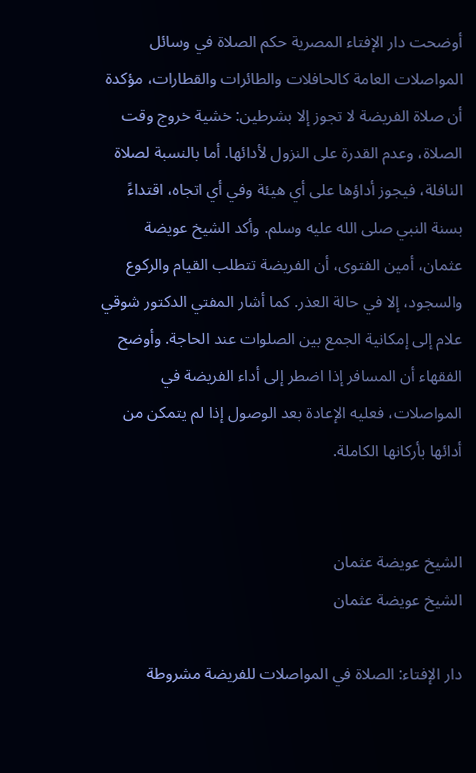أوضحت دار الإفتاء المصرية حكم الصلاة في وسائل المواصلات العامة كالحافلات والطائرات والقطارات، مؤكدة أن صلاة الفريضة لا تجوز إلا بشرطين: خشية خروج وقت الصلاة، وعدم القدرة على النزول لأدائها. أما بالنسبة لصلاة النافلة، فيجوز أداؤها على أي هيئة وفي أي اتجاه، اقتداءً بسنة النبي صلى الله عليه وسلم. وأكد الشيخ عويضة عثمان، أمين الفتوى، أن الفريضة تتطلب القيام والركوع والسجود، إلا في حالة العذر. كما أشار المفتي الدكتور شوقي علام إلى إمكانية الجمع بين الصلوات عند الحاجة. وأوضح الفقهاء أن المسافر إذا اضطر إلى أداء الفريضة في المواصلات، فعليه الإعادة بعد الوصول إذا لم يتمكن من أدائها بأركانها الكاملة.


الشيخ عويضة عثمان
الشيخ عويضة عثمان

دار الإفتاء: الصلاة في المواصلات للفريضة مشروطة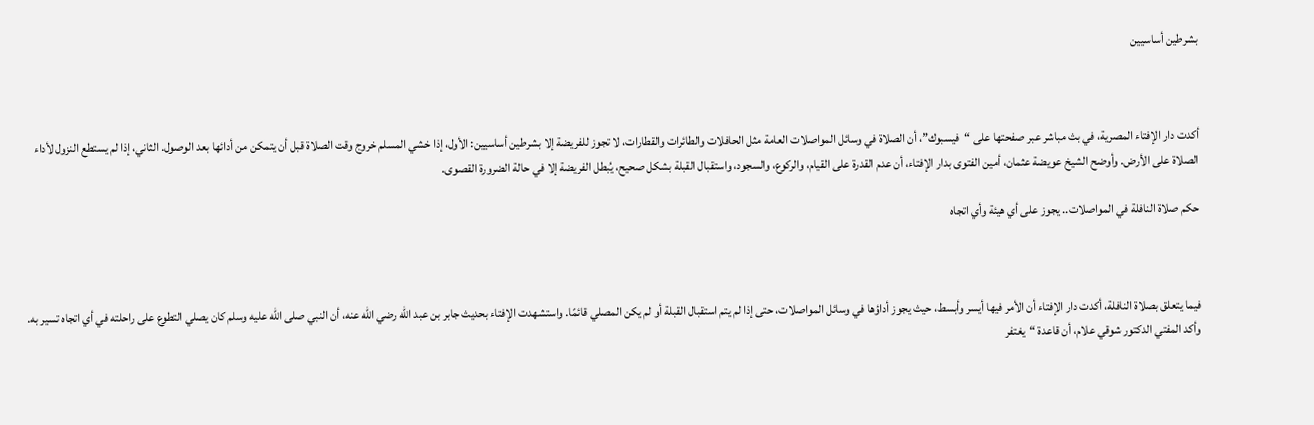بشرطين أساسيين



أكدت دار الإفتاء المصرية، في بث مباشر عبر صفحتها على “فيسبوك”، أن الصلاة في وسائل المواصلات العامة مثل الحافلات والطائرات والقطارات، لا تجوز للفريضة إلا بشرطين أساسيين: الأول، إذا خشي المسلم خروج وقت الصلاة قبل أن يتمكن من أدائها بعد الوصول. الثاني، إذا لم يستطع النزول لأداء الصلاة على الأرض. وأوضح الشيخ عويضة عثمان، أمين الفتوى بدار الإفتاء، أن عدم القدرة على القيام، والركوع، والسجود، واستقبال القبلة بشكل صحيح، يُبطل الفريضة إلا في حالة الضرورة القصوى.

حكم صلاة النافلة في المواصلات.. يجوز على أي هيئة وأي اتجاه



فيما يتعلق بصلاة النافلة، أكدت دار الإفتاء أن الأمر فيها أيسر وأبسط، حيث يجوز أداؤها في وسائل المواصلات، حتى إذا لم يتم استقبال القبلة أو لم يكن المصلي قائمًا. واستشهدت الإفتاء بحديث جابر بن عبد الله رضي الله عنه، أن النبي صلى الله عليه وسلم كان يصلي التطوع على راحلته في أي اتجاه تسير به. وأكد المفتي الدكتور شوقي علام، أن قاعدة “يغتفر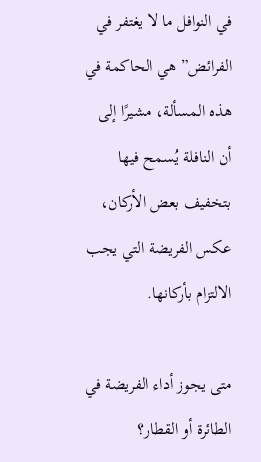في النوافل ما لا يغتفر في الفرائض” هي الحاكمة في هذه المسألة، مشيرًا إلى أن النافلة يُسمح فيها بتخفيف بعض الأركان، عكس الفريضة التي يجب الالتزام بأركانها.

متى يجوز أداء الفريضة في الطائرة أو القطار؟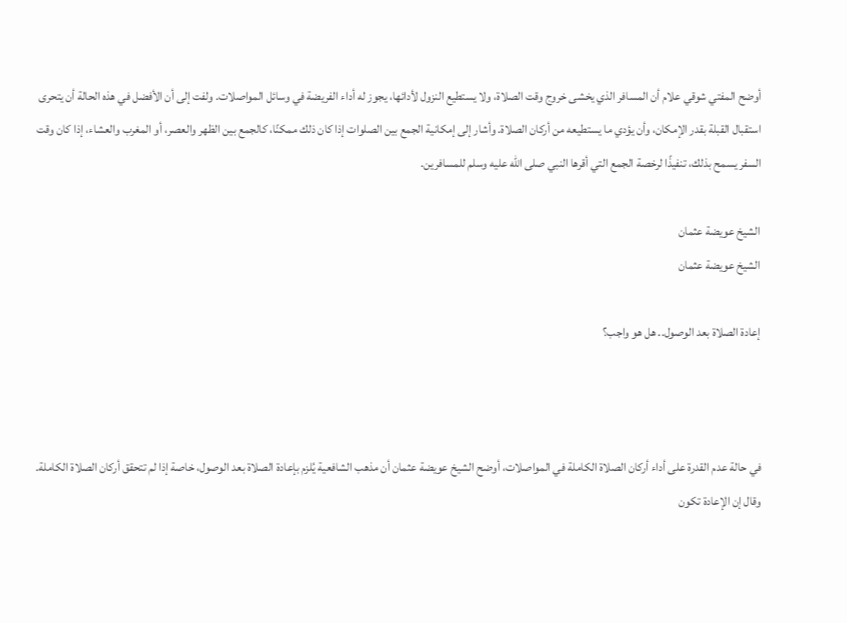أوضح المفتي شوقي علام أن المسافر الذي يخشى خروج وقت الصلاة، ولا يستطيع النزول لأدائها، يجوز له أداء الفريضة في وسائل المواصلات. ولفت إلى أن الأفضل في هذه الحالة أن يتحرى استقبال القبلة بقدر الإمكان، وأن يؤدي ما يستطيعه من أركان الصلاة. وأشار إلى إمكانية الجمع بين الصلوات إذا كان ذلك ممكنًا، كالجمع بين الظهر والعصر، أو المغرب والعشاء، إذا كان وقت السفر يسمح بذلك، تنفيذًا لرخصة الجمع التي أقرها النبي صلى الله عليه وسلم للمسافرين.

الشيخ عويضة عثمان
الشيخ عويضة عثمان

إعادة الصلاة بعد الوصول.. هل هو واجب؟



في حالة عدم القدرة على أداء أركان الصلاة الكاملة في المواصلات، أوضح الشيخ عويضة عثمان أن مذهب الشافعية يُلزم بإعادة الصلاة بعد الوصول، خاصة إذا لم تتحقق أركان الصلاة الكاملة. وقال إن الإعادة تكون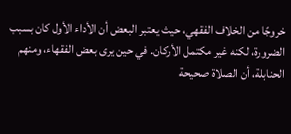خروجًا من الخلاف الفقهي، حيث يعتبر البعض أن الأداء الأول كان بسبب الضرورة، لكنه غير مكتمل الأركان. في حين يرى بعض الفقهاء، ومنهم الحنابلة، أن الصلاة صحيحة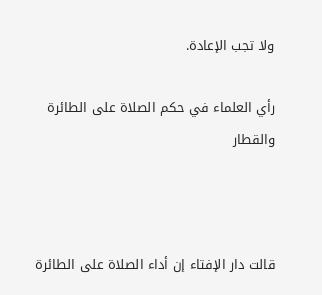ولا تجب الإعادة.

رأي العلماء في حكم الصلاة على الطائرة والقطار



قالت دار الإفتاء إن أداء الصلاة على الطائرة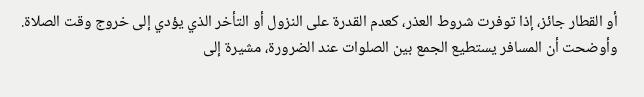أو القطار جائز، إذا توفرت شروط العذر، كعدم القدرة على النزول أو التأخر الذي يؤدي إلى خروج وقت الصلاة. وأوضحت أن المسافر يستطيع الجمع بين الصلوات عند الضرورة، مشيرة إلى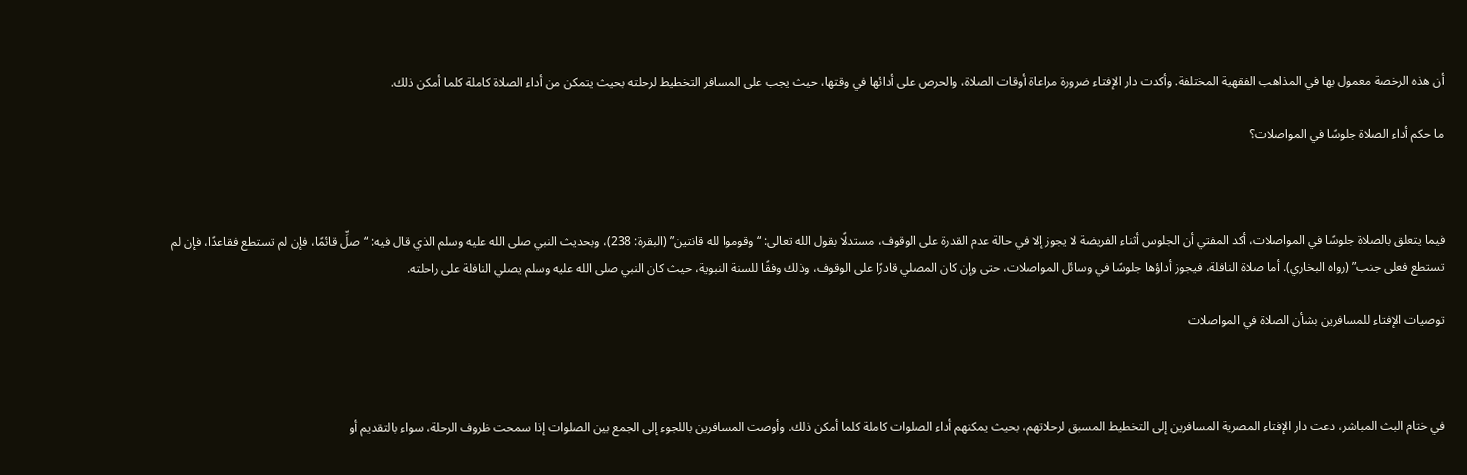أن هذه الرخصة معمول بها في المذاهب الفقهية المختلفة. وأكدت دار الإفتاء ضرورة مراعاة أوقات الصلاة، والحرص على أدائها في وقتها، حيث يجب على المسافر التخطيط لرحلته بحيث يتمكن من أداء الصلاة كاملة كلما أمكن ذلك.

ما حكم أداء الصلاة جلوسًا في المواصلات؟



فيما يتعلق بالصلاة جلوسًا في المواصلات، أكد المفتي أن الجلوس أثناء الفريضة لا يجوز إلا في حالة عدم القدرة على الوقوف، مستدلًا بقول الله تعالى: “وقوموا لله قانتين” (البقرة: 238)، وبحديث النبي صلى الله عليه وسلم الذي قال فيه: “صلِّ قائمًا، فإن لم تستطع فقاعدًا، فإن لم تستطع فعلى جنب” (رواه البخاري). أما صلاة النافلة، فيجوز أداؤها جلوسًا في وسائل المواصلات، حتى وإن كان المصلي قادرًا على الوقوف، وذلك وفقًا للسنة النبوية، حيث كان النبي صلى الله عليه وسلم يصلي النافلة على راحلته.

توصيات الإفتاء للمسافرين بشأن الصلاة في المواصلات



في ختام البث المباشر، دعت دار الإفتاء المصرية المسافرين إلى التخطيط المسبق لرحلاتهم، بحيث يمكنهم أداء الصلوات كاملة كلما أمكن ذلك. وأوصت المسافرين باللجوء إلى الجمع بين الصلوات إذا سمحت ظروف الرحلة، سواء بالتقديم أو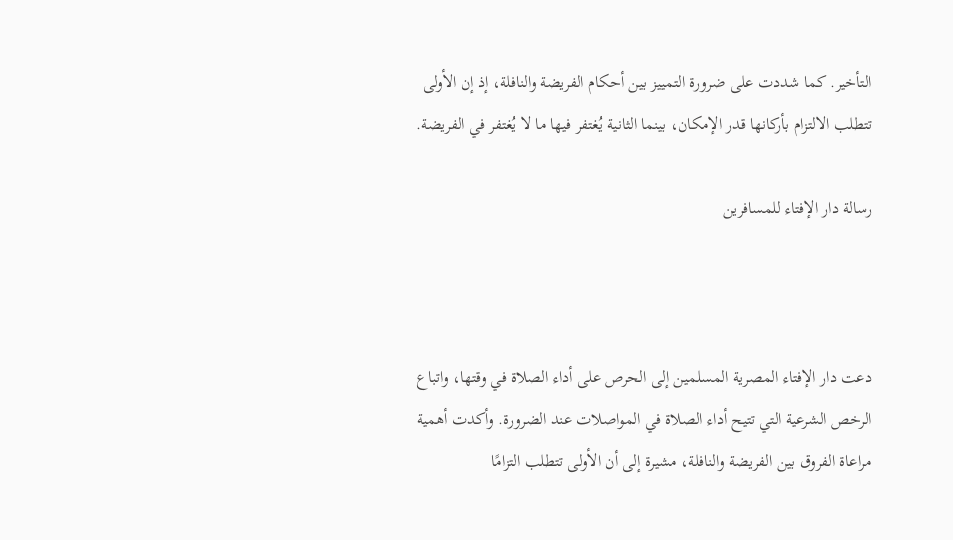التأخير. كما شددت على ضرورة التمييز بين أحكام الفريضة والنافلة، إذ إن الأولى تتطلب الالتزام بأركانها قدر الإمكان، بينما الثانية يُغتفر فيها ما لا يُغتفر في الفريضة.

رسالة دار الإفتاء للمسافرين



دعت دار الإفتاء المصرية المسلمين إلى الحرص على أداء الصلاة في وقتها، واتباع الرخص الشرعية التي تتيح أداء الصلاة في المواصلات عند الضرورة. وأكدت أهمية مراعاة الفروق بين الفريضة والنافلة، مشيرة إلى أن الأولى تتطلب التزامًا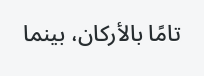تامًا بالأركان، بينما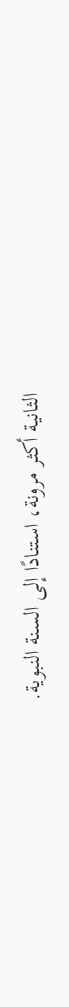الثانية أكثر مرونة، استنادًا إلى السنة النبوية.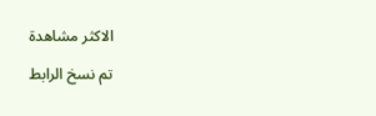الاكثر مشاهدة

تم نسخ الرابط